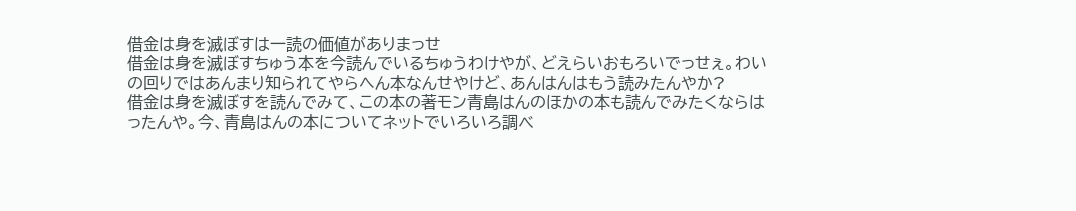借金は身を滅ぼすは一読の価値がありまっせ
借金は身を滅ぼすちゅう本を今読んでいるちゅうわけやが、どえらいおもろいでっせぇ。わいの回りではあんまり知られてやらへん本なんせやけど、あんはんはもう読みたんやか?
借金は身を滅ぼすを読んでみて、この本の著モン青島はんのほかの本も読んでみたくならはったんや。今、青島はんの本についてネットでいろいろ調べ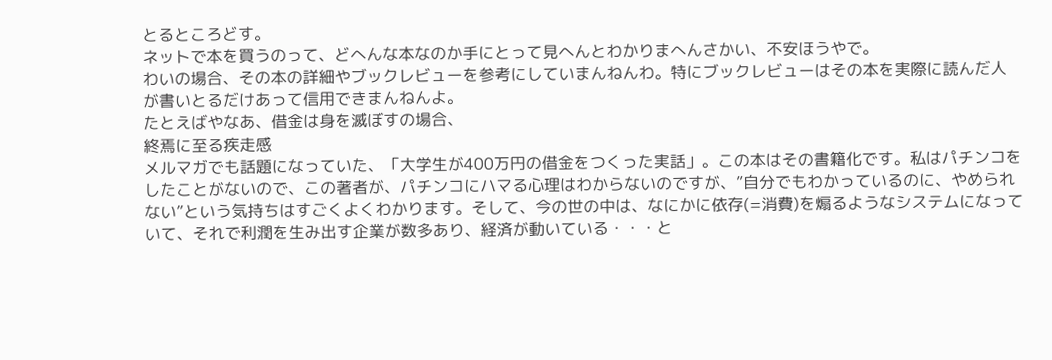とるところどす。
ネットで本を買うのって、どへんな本なのか手にとって見へんとわかりまへんさかい、不安ほうやで。
わいの場合、その本の詳細やブックレビューを参考にしていまんねんわ。特にブックレビューはその本を実際に読んだ人が書いとるだけあって信用できまんねんよ。
たとえばやなあ、借金は身を滅ぼすの場合、
終焉に至る疾走感
メルマガでも話題になっていた、「大学生が400万円の借金をつくった実話」。この本はその書籍化です。私はパチンコをしたことがないので、この著者が、パチンコにハマる心理はわからないのですが、”自分でもわかっているのに、やめられない”という気持ちはすごくよくわかります。そして、今の世の中は、なにかに依存(=消費)を煽るようなシステムになっていて、それで利潤を生み出す企業が数多あり、経済が動いている・・・と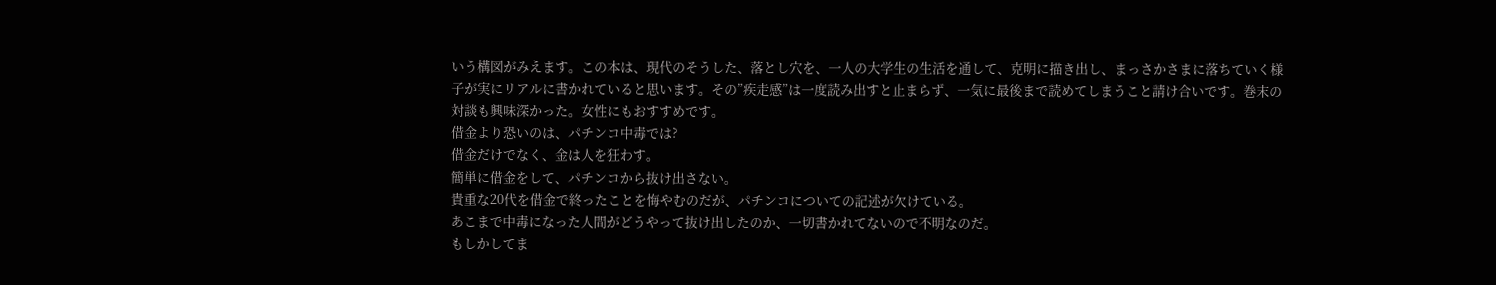いう構図がみえます。この本は、現代のそうした、落とし穴を、一人の大学生の生活を通して、克明に描き出し、まっさかさまに落ちていく様子が実にリアルに書かれていると思います。その”疾走感”は一度読み出すと止まらず、一気に最後まで読めてしまうこと請け合いです。巻末の対談も興味深かった。女性にもおすすめです。
借金より恐いのは、パチンコ中毒では?
借金だけでなく、金は人を狂わす。
簡単に借金をして、パチンコから抜け出さない。
貴重な20代を借金で終ったことを悔やむのだが、パチンコについての記述が欠けている。
あこまで中毒になった人間がどうやって抜け出したのか、一切書かれてないので不明なのだ。
もしかしてま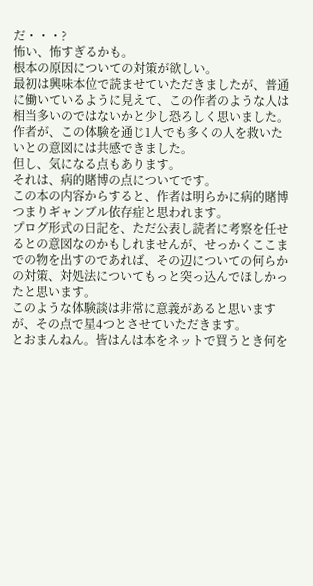だ・・・?
怖い、怖すぎるかも。
根本の原因についての対策が欲しい。
最初は興味本位で読ませていただきましたが、普通に働いているように見えて、この作者のような人は
相当多いのではないかと少し恐ろしく思いました。
作者が、この体験を通じ1人でも多くの人を救いたいとの意図には共感できました。
但し、気になる点もあります。
それは、病的賭博の点についてです。
この本の内容からすると、作者は明らかに病的賭博つまりギャンブル依存症と思われます。
プログ形式の日記を、ただ公表し読者に考察を任せるとの意図なのかもしれませんが、せっかくここまでの物を出すのであれば、その辺についての何らかの対策、対処法についてもっと突っ込んでほしかったと思います。
このような体験談は非常に意義があると思いますが、その点で星4つとさせていただきます。
とおまんねん。皆はんは本をネットで買うとき何を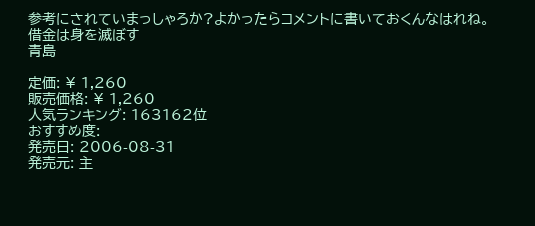参考にされていまっしゃろか?よかったらコメントに書いておくんなはれね。
借金は身を滅ぼす
青島

定価: ¥ 1,260
販売価格: ¥ 1,260
人気ランキング: 163162位
おすすめ度:
発売日: 2006-08-31
発売元: 主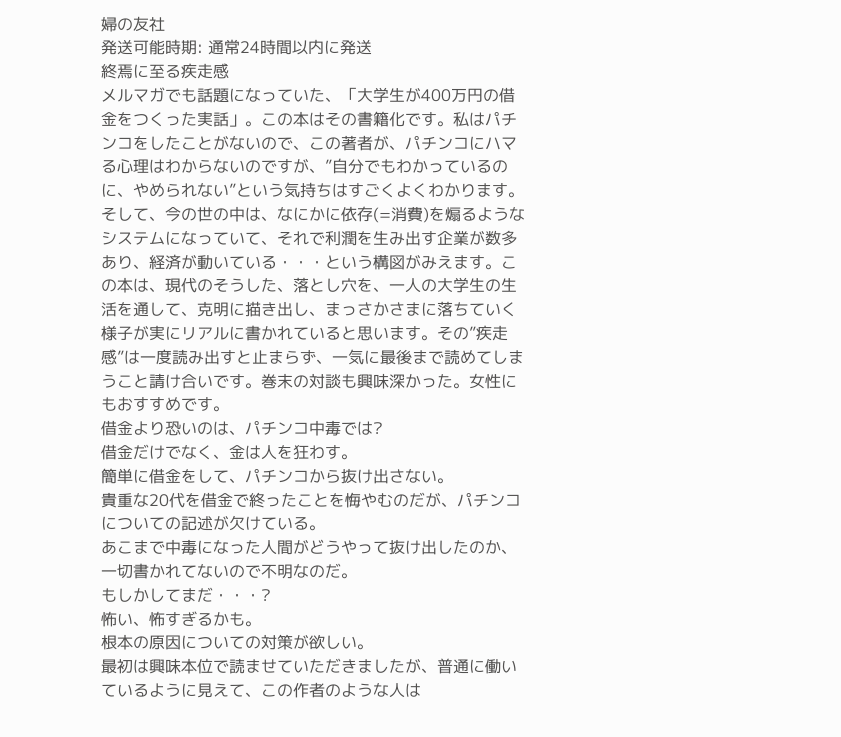婦の友社
発送可能時期: 通常24時間以内に発送
終焉に至る疾走感
メルマガでも話題になっていた、「大学生が400万円の借金をつくった実話」。この本はその書籍化です。私はパチンコをしたことがないので、この著者が、パチンコにハマる心理はわからないのですが、”自分でもわかっているのに、やめられない”という気持ちはすごくよくわかります。そして、今の世の中は、なにかに依存(=消費)を煽るようなシステムになっていて、それで利潤を生み出す企業が数多あり、経済が動いている・・・という構図がみえます。この本は、現代のそうした、落とし穴を、一人の大学生の生活を通して、克明に描き出し、まっさかさまに落ちていく様子が実にリアルに書かれていると思います。その”疾走感”は一度読み出すと止まらず、一気に最後まで読めてしまうこと請け合いです。巻末の対談も興味深かった。女性にもおすすめです。
借金より恐いのは、パチンコ中毒では?
借金だけでなく、金は人を狂わす。
簡単に借金をして、パチンコから抜け出さない。
貴重な20代を借金で終ったことを悔やむのだが、パチンコについての記述が欠けている。
あこまで中毒になった人間がどうやって抜け出したのか、一切書かれてないので不明なのだ。
もしかしてまだ・・・?
怖い、怖すぎるかも。
根本の原因についての対策が欲しい。
最初は興味本位で読ませていただきましたが、普通に働いているように見えて、この作者のような人は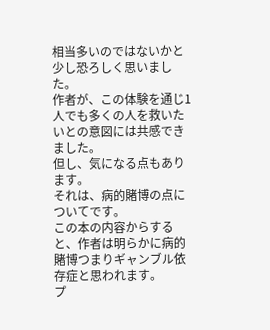相当多いのではないかと少し恐ろしく思いました。
作者が、この体験を通じ1人でも多くの人を救いたいとの意図には共感できました。
但し、気になる点もあります。
それは、病的賭博の点についてです。
この本の内容からすると、作者は明らかに病的賭博つまりギャンブル依存症と思われます。
プ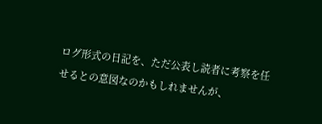ログ形式の日記を、ただ公表し読者に考察を任せるとの意図なのかもしれませんが、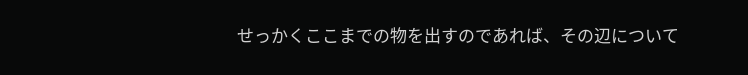せっかくここまでの物を出すのであれば、その辺について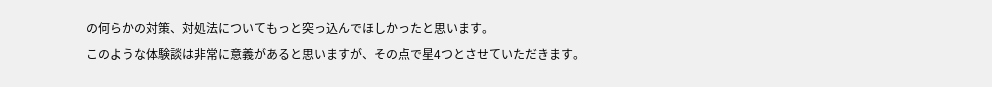の何らかの対策、対処法についてもっと突っ込んでほしかったと思います。
このような体験談は非常に意義があると思いますが、その点で星4つとさせていただきます。